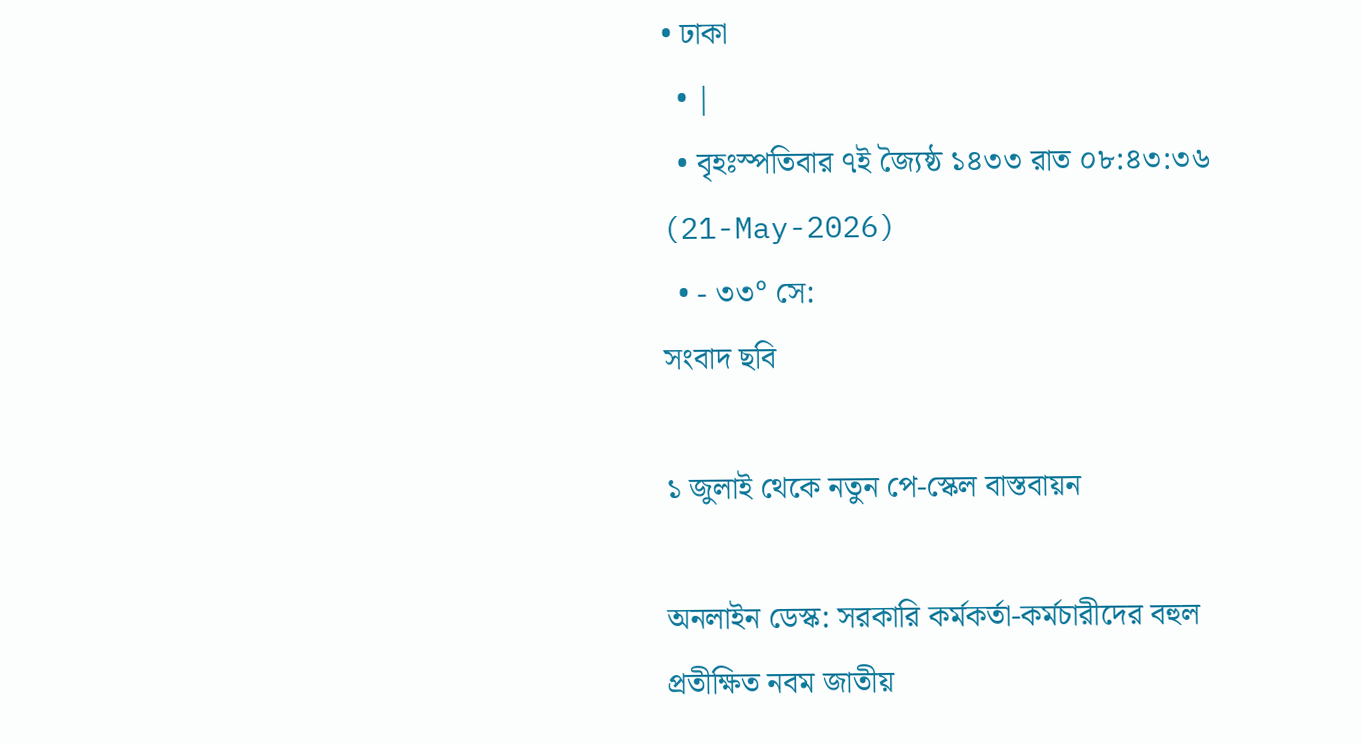• ঢাকা
  • |
  • বৃহঃস্পতিবার ৭ই জ্যৈষ্ঠ ১৪৩৩ রাত ০৮:৪৩:৩৬ (21-May-2026)
  • - ৩৩° সে:
সংবাদ ছবি

১ জুলাই থেকে নতুন পে-স্কেল বাস্তবায়ন

অনলাইন ডেস্ক: সরকারি কর্মকর্তা-কর্মচারীদের বহুল প্রতীক্ষিত নবম জাতীয়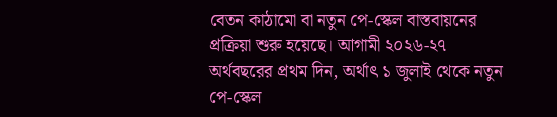বেতন কাঠামো বা নতুন পে-স্কেল বাস্তবায়নের প্রক্রিয়া শুরু হয়েছে। আগামী ২০২৬-২৭ অর্থবছরের প্রথম দিন, অর্থাৎ ১ জুলাই থেকে নতুন পে-স্কেল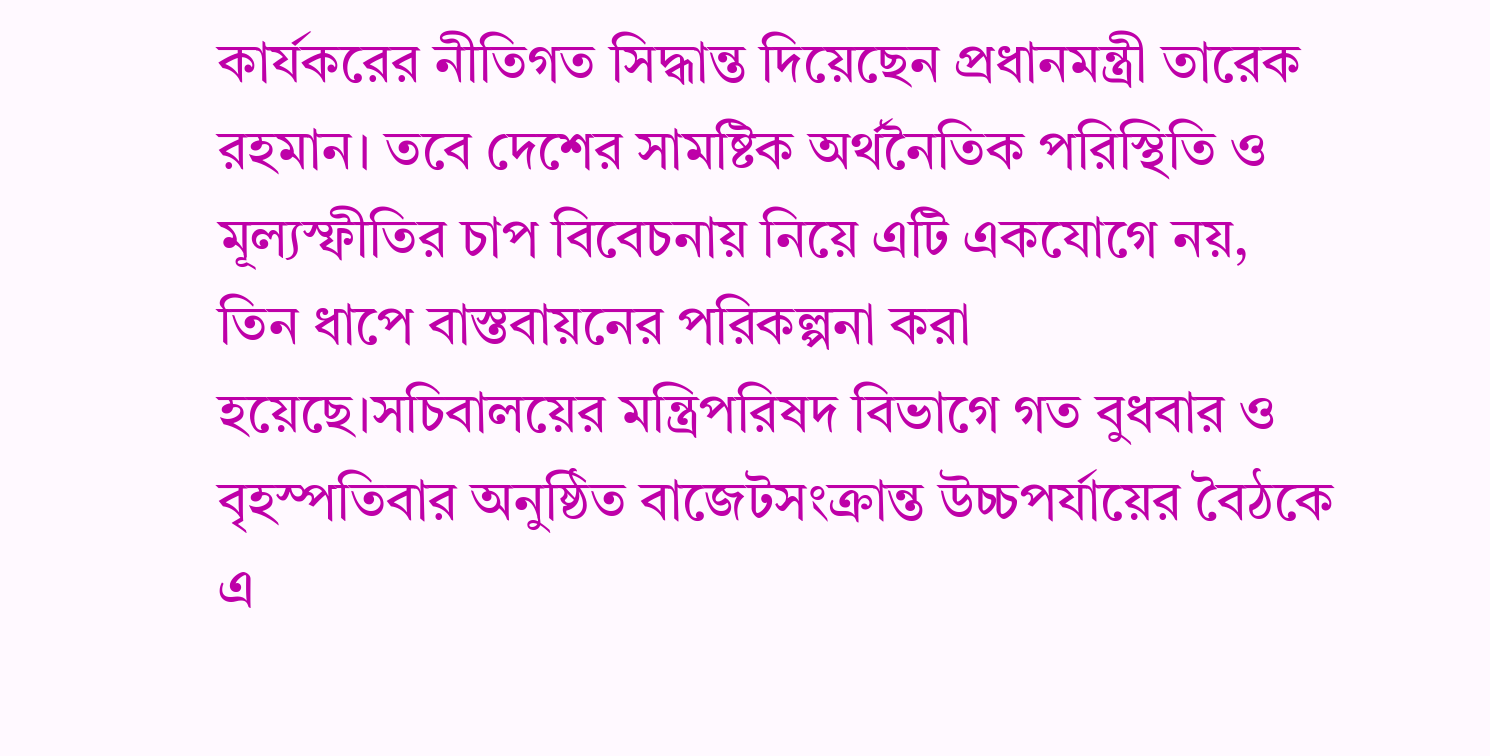কার্যকরের নীতিগত সিদ্ধান্ত দিয়েছেন প্রধানমন্ত্রী তারেক রহমান। তবে দেশের সামষ্টিক অর্থনৈতিক পরিস্থিতি ও মূল্যস্ফীতির চাপ বিবেচনায় নিয়ে এটি একযোগে নয়, তিন ধাপে বাস্তবায়নের পরিকল্পনা করা হয়েছে।সচিবালয়ের মন্ত্রিপরিষদ বিভাগে গত বুধবার ও বৃহস্পতিবার অনুষ্ঠিত বাজেটসংক্রান্ত উচ্চপর্যায়ের বৈঠকে এ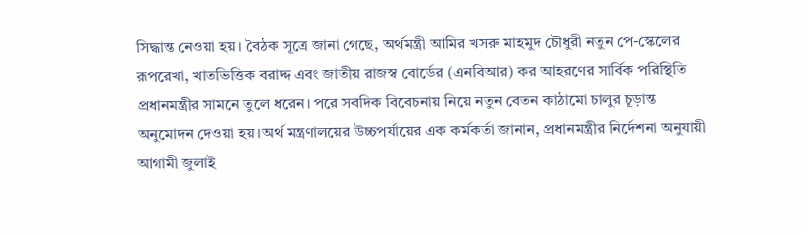সিদ্ধান্ত নেওয়া হয়। বৈঠক সূত্রে জানা গেছে, অর্থমন্ত্রী আমির খসরু মাহমুদ চৌধুরী নতুন পে-স্কেলের রূপরেখা, খাতভিত্তিক বরাদ্দ এবং জাতীয় রাজস্ব বোর্ডের (এনবিআর) কর আহরণের সার্বিক পরিস্থিতি প্রধানমন্ত্রীর সামনে তুলে ধরেন। পরে সবদিক বিবেচনায় নিয়ে নতুন বেতন কাঠামো চালুর চূড়ান্ত অনুমোদন দেওয়া হয়।অর্থ মন্ত্রণালয়ের উচ্চপর্যায়ের এক কর্মকর্তা জানান, প্রধানমন্ত্রীর নির্দেশনা অনুযায়ী আগামী জুলাই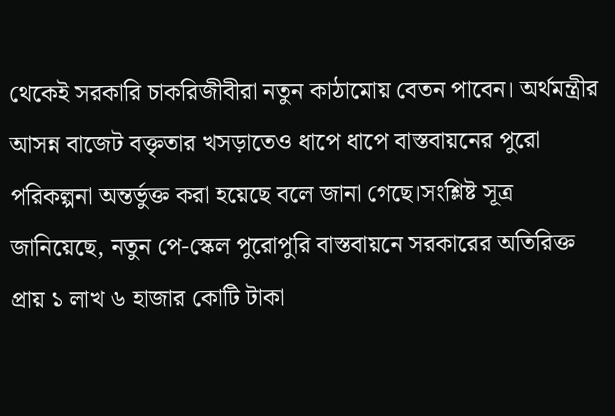থেকেই সরকারি চাকরিজীবীরা নতুন কাঠামোয় বেতন পাবেন। অর্থমন্ত্রীর আসন্ন বাজেট বক্তৃতার খসড়াতেও ধাপে ধাপে বাস্তবায়নের পুরো পরিকল্পনা অন্তর্ভুক্ত করা হয়েছে বলে জানা গেছে।সংশ্লিষ্ট সূত্র জানিয়েছে, নতুন পে-স্কেল পুরোপুরি বাস্তবায়নে সরকারের অতিরিক্ত প্রায় ১ লাখ ৬ হাজার কোটি টাকা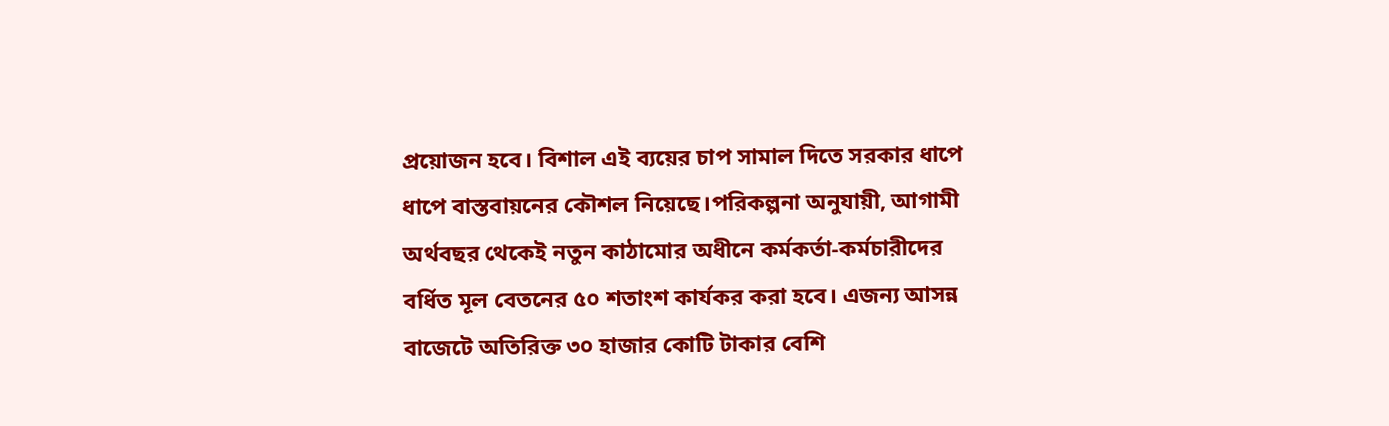প্রয়োজন হবে। বিশাল এই ব্যয়ের চাপ সামাল দিতে সরকার ধাপে ধাপে বাস্তবায়নের কৌশল নিয়েছে।পরিকল্পনা অনুযায়ী, আগামী অর্থবছর থেকেই নতুন কাঠামোর অধীনে কর্মকর্তা-কর্মচারীদের বর্ধিত মূল বেতনের ৫০ শতাংশ কার্যকর করা হবে। এজন্য আসন্ন বাজেটে অতিরিক্ত ৩০ হাজার কোটি টাকার বেশি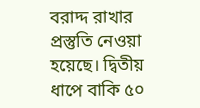বরাদ্দ রাখার প্রস্তুতি নেওয়া হয়েছে। দ্বিতীয় ধাপে বাকি ৫০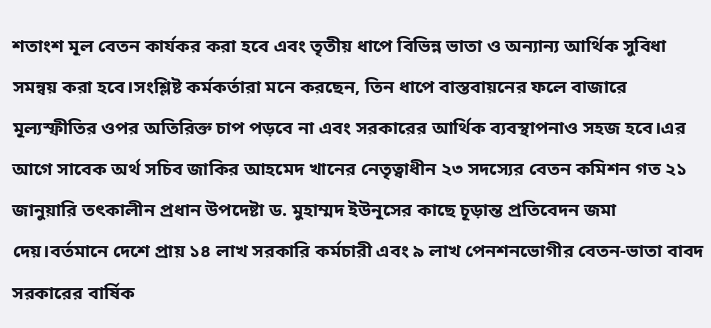শতাংশ মূল বেতন কার্যকর করা হবে এবং তৃতীয় ধাপে বিভিন্ন ভাতা ও অন্যান্য আর্থিক সুবিধা সমন্বয় করা হবে।সংশ্লিষ্ট কর্মকর্তারা মনে করছেন, তিন ধাপে বাস্তবায়নের ফলে বাজারে মূল্যস্ফীতির ওপর অতিরিক্ত চাপ পড়বে না এবং সরকারের আর্থিক ব্যবস্থাপনাও সহজ হবে।এর আগে সাবেক অর্থ সচিব জাকির আহমেদ খানের নেতৃত্বাধীন ২৩ সদস্যের বেতন কমিশন গত ২১ জানুয়ারি তৎকালীন প্রধান উপদেষ্টা ড. মুহাম্মদ ইউনূসের কাছে চূড়ান্ত প্রতিবেদন জমা দেয়।বর্তমানে দেশে প্রায় ১৪ লাখ সরকারি কর্মচারী এবং ৯ লাখ পেনশনভোগীর বেতন-ভাতা বাবদ সরকারের বার্ষিক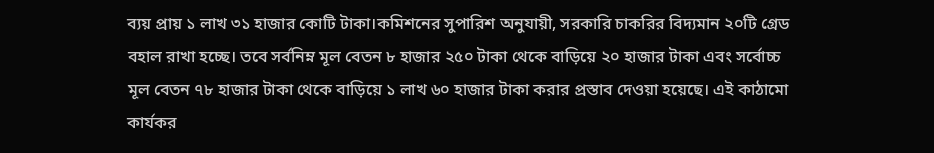ব্যয় প্রায় ১ লাখ ৩১ হাজার কোটি টাকা।কমিশনের সুপারিশ অনুযায়ী, সরকারি চাকরির বিদ্যমান ২০টি গ্রেড বহাল রাখা হচ্ছে। তবে সর্বনিম্ন মূল বেতন ৮ হাজার ২৫০ টাকা থেকে বাড়িয়ে ২০ হাজার টাকা এবং সর্বোচ্চ মূল বেতন ৭৮ হাজার টাকা থেকে বাড়িয়ে ১ লাখ ৬০ হাজার টাকা করার প্রস্তাব দেওয়া হয়েছে। এই কাঠামো কার্যকর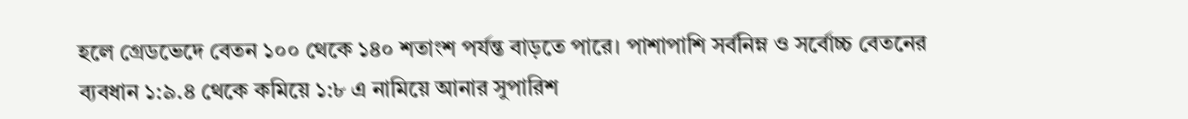হলে গ্রেডভেদে বেতন ১০০ থেকে ১৪০ শতাংশ পর্যন্ত বাড়তে পারে। পাশাপাশি সর্বনিম্ন ও সর্বোচ্চ বেতনের ব্যবধান ১:৯.৪ থেকে কমিয়ে ১:৮ এ নামিয়ে আনার সুপারিশ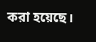করা হয়েছে।